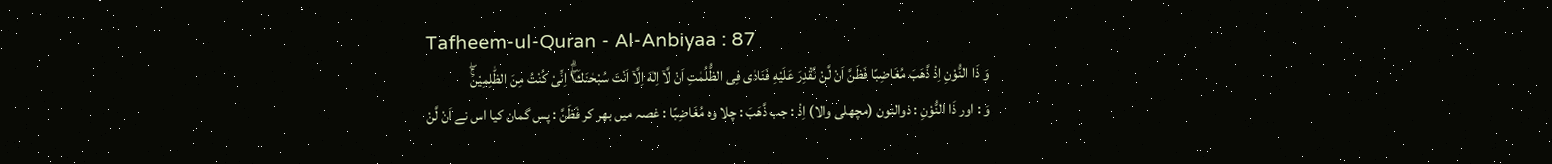Tafheem-ul-Quran - Al-Anbiyaa : 87
وَ ذَا النُّوْنِ اِذْ ذَّهَبَ مُغَاضِبًا فَظَنَّ اَنْ لَّنْ نَّقْدِرَ عَلَیْهِ فَنَادٰى فِی الظُّلُمٰتِ اَنْ لَّاۤ اِلٰهَ اِلَّاۤ اَنْتَ سُبْحٰنَكَ١ۖۗ اِنِّیْ كُنْتُ مِنَ الظّٰلِمِیْنَۚۖ
وَ : اور ذَا النُّوْنِ : ذوالنون (مچھلی والا) اِذْ : جب ذَّهَبَ : چلا وہ مُغَاضِبًا : غصہ میں بھر کر فَظَنَّ : پس گمان کیا اس نے اَنْ لَّنْ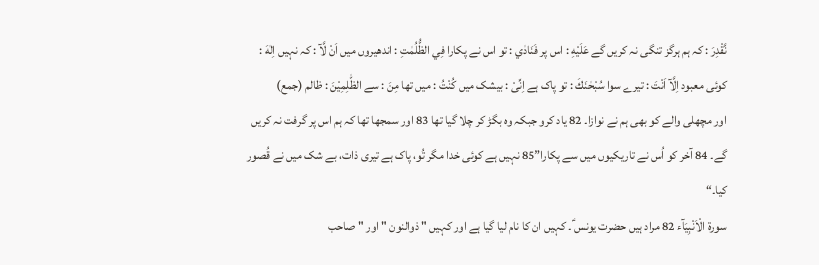نَّقْدِرَ : کہ ہم ہرگز تنگی نہ کریں گے عَلَيْهِ : اس پر فَنَادٰي : تو اس نے پکارا فِي الظُّلُمٰتِ : اندھیروں میں اَنْ لَّآ : کہ نہیں اِلٰهَ : کوئی معبود اِلَّآ اَنْتَ : تیرے سوا سُبْحٰنَكَ : تو پاک ہے اِنِّىْ : بیشک میں كُنْتُ : میں تھا مِنَ : سے الظّٰلِمِيْنَ : ظالم (جمع)
اور مچھلی والے کو بھی ہم نے نوازا۔ 82 یاد کرو جبکہ وہ بگڑ کر چلا گیا تھا 83 اور سمجھا تھا کہ ہم اس پر گرفت نہ کریں گے۔ 84 آخر کو اُس نے تاریکیوں میں سے پکارا”85 نہیں ہے کوئی خدا مگر تُو، پاک ہے تیری ذات، بے شک میں نے قُصور کیا۔“
سورة الْاَنْبِیَآء 82 مراد ہیں حضرت یونس ؑ۔ کہیں ان کا نام لیا گیا ہے اور کہیں " ذوالنون " اور " صاحب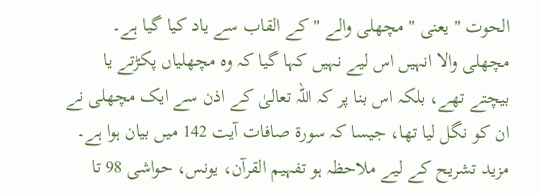الحوت " یعنی " مچھلی والے " کے القاب سے یاد کیا گیا ہے۔ مچھلی والا انہیں اس لیے نہیں کہا گیا کہ وہ مچھلیاں پکڑتے یا بیچتے تھے، بلکہ اس بنا پر کہ اللہ تعالیٰ کے اذن سے ایک مچھلی نے ان کو نگل لیا تھا، جیسا کہ سورة صافات آیت 142 میں بیان ہوا ہے۔ مزید تشریح کے لیے ملاحظہ ہو تفہیم القرآن، یونس، حواشی 98 تا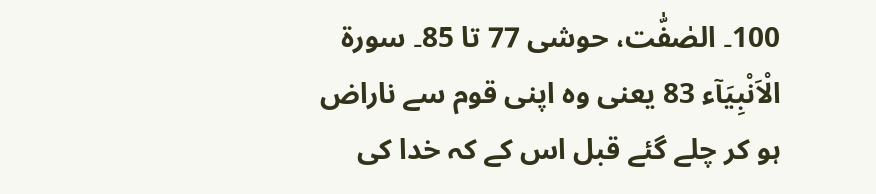100۔ الصٰفّٰت، حوشی 77 تا 85۔ سورة الْاَنْبِیَآء 83 یعنی وہ اپنی قوم سے ناراض ہو کر چلے گئے قبل اس کے کہ خدا کی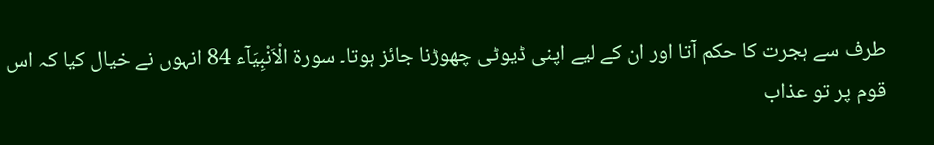طرف سے ہجرت کا حکم آتا اور ان کے لیے اپنی ڈیوٹی چھوڑنا جائز ہوتا۔ سورة الْاَنْبِیَآء 84 انہوں نے خیال کیا کہ اس قوم پر تو عذاب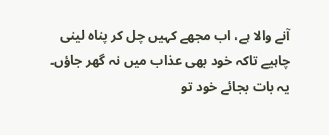آنے والا ہے، اب مجھے کہیں چل کر پناہ لینی چاہیے تاکہ خود بھی عذاب میں نہ گھر جاؤں۔ یہ بات بجائے خود تو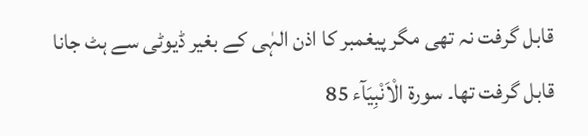قابل گرفت نہ تھی مگر پیغمبر کا اذن الہٰی کے بغیر ڈیوٹی سے ہٹ جانا قابل گرفت تھا۔ سورة الْاَنْبِیَآء 85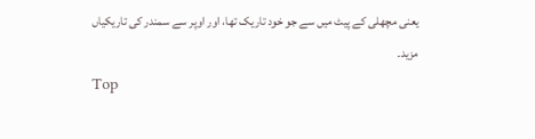یعنی مچھلی کے پیٹ میں سے جو خود تاریک تھا، اور اوپر سے سمندر کی تاریکیاں مزید۔
Top